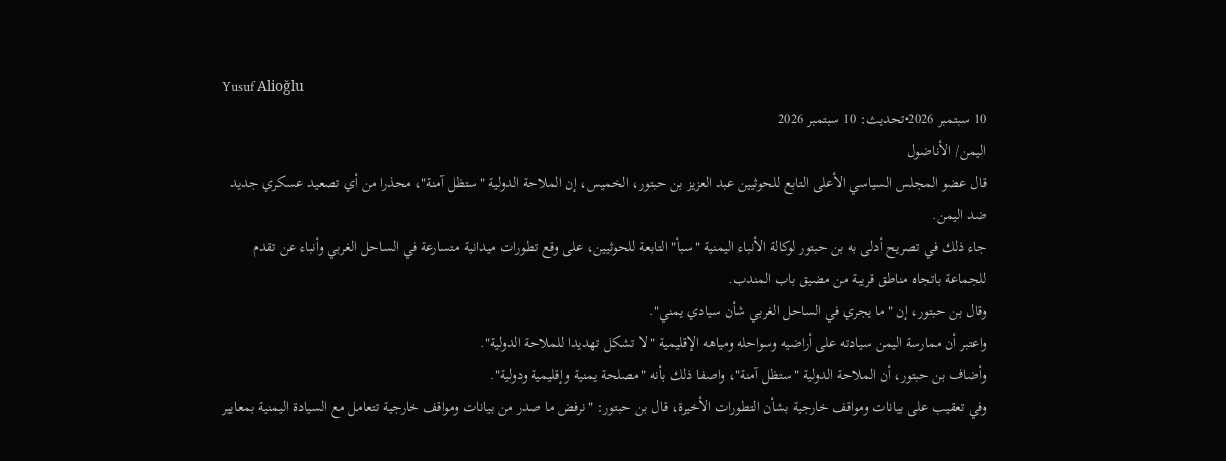Yusuf Alioğlu
10 سبتمبر 2026•تحديث: 10 سبتمبر 2026
اليمن/ الأناضول
قال عضو المجلس السياسي الأعلى التابع للحوثيين عبد العزيز بن حبتور، الخميس، إن الملاحة الدولية "ستظل آمنة"، محذرا من أي تصعيد عسكري جديد ضد اليمن.
جاء ذلك في تصريح أدلى به بن حبتور لوكالة الأنباء اليمنية "سبأ" التابعة للحوثيين، على وقع تطورات ميدانية متسارعة في الساحل الغربي وأنباء عن تقدم للجماعة باتجاه مناطق قريبة من مضيق باب المندب.
وقال بن حبتور، إن "ما يجري في الساحل الغربي شأن سيادي يمني".
واعتبر أن ممارسة اليمن سيادته على أراضيه وسواحله ومياهه الإقليمية "لا تشكل تهديدا للملاحة الدولية".
وأضاف بن حبتور، أن الملاحة الدولية "ستظل آمنة"، واصفا ذلك بأنه "مصلحة يمنية وإقليمية ودولية".
وفي تعقيب على بيانات ومواقف خارجية بشأن التطورات الأخيرة، قال بن حبتور: "نرفض ما صدر من بيانات ومواقف خارجية تتعامل مع السيادة اليمنية بمعايير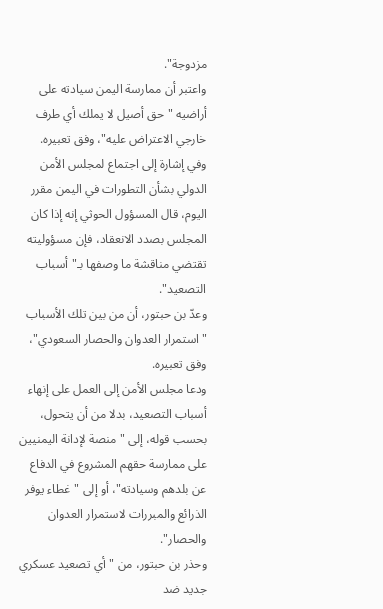مزدوجة".
واعتبر أن ممارسة اليمن سيادته على أراضيه "حق أصيل لا يملك أي طرف خارجي الاعتراض عليه"، وفق تعبيره.
وفي إشارة إلى اجتماع لمجلس الأمن الدولي بشأن التطورات في اليمن مقرر اليوم، قال المسؤول الحوثي إنه إذا كان المجلس بصدد الانعقاد، فإن مسؤوليته تقتضي مناقشة ما وصفها بـ"أسباب التصعيد".
وعدّ بن حبتور، أن من بين تلك الأسباب "استمرار العدوان والحصار السعودي"، وفق تعبيره.
ودعا مجلس الأمن إلى العمل على إنهاء أسباب التصعيد، بدلا من أن يتحول، بحسب قوله، إلى "منصة لإدانة اليمنيين على ممارسة حقهم المشروع في الدفاع عن بلدهم وسيادته"، أو إلى "غطاء يوفر الذرائع والمبررات لاستمرار العدوان والحصار".
وحذر بن حبتور، من "أي تصعيد عسكري جديد ضد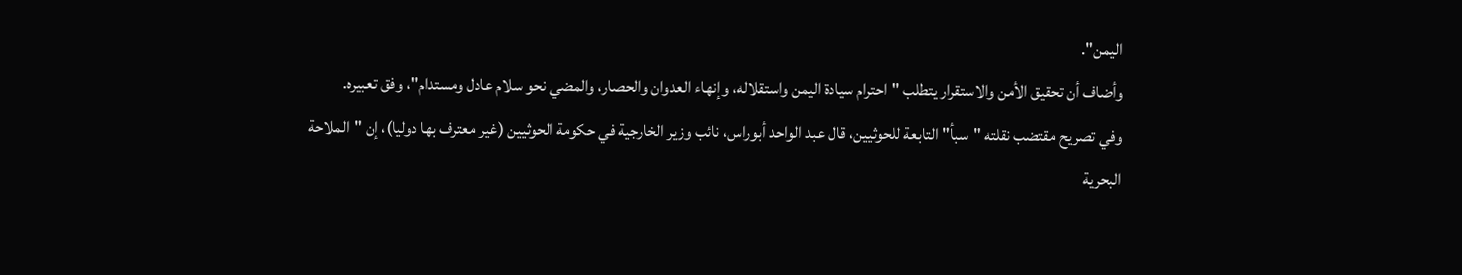اليمن".
وأضاف أن تحقيق الأمن والاستقرار يتطلب "احترام سيادة اليمن واستقلاله، وإنهاء العدوان والحصار، والمضي نحو سلام عادل ومستدام"، وفق تعبيره.
وفي تصريح مقتضب نقلته "سبأ" التابعة للحوثيين، قال عبد الواحد أبوراس، نائب وزير الخارجية في حكومة الحوثيين (غير معترف بها دوليا)، إن "الملاحة البحرية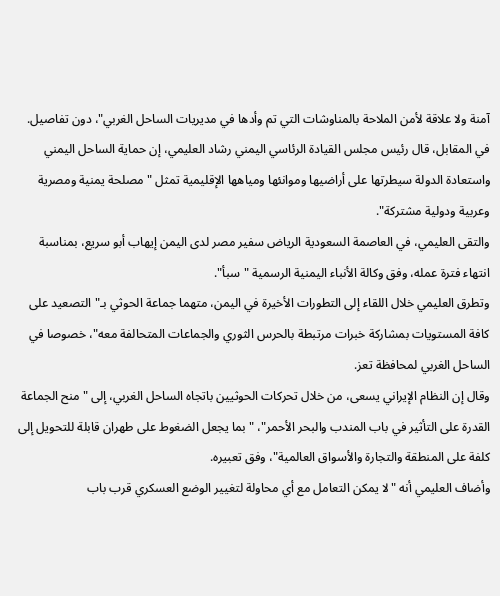آمنة ولا علاقة لأمن الملاحة بالمناوشات التي تم وأدها في مديريات الساحل الغربي"، دون تفاصيل.
في المقابل، قال رئيس مجلس القيادة الرئاسي اليمني رشاد العليمي، إن حماية الساحل اليمني واستعادة الدولة سيطرتها على أراضيها وموانئها ومياهها الإقليمية تمثل "مصلحة يمنية ومصرية وعربية ودولية مشتركة".
والتقى العليمي، في العاصمة السعودية الرياض سفير مصر لدى اليمن إيهاب أبو سريع، بمناسبة انتهاء فترة عمله، وفق وكالة الأنباء اليمنية الرسمية "سبأ".
وتطرق العليمي خلال اللقاء إلى التطورات الأخيرة في اليمن، متهما جماعة الحوثي بـ"التصعيد على كافة المستويات بمشاركة خبرات مرتبطة بالحرس الثوري والجماعات المتحالفة معه"، خصوصا في الساحل الغربي لمحافظة تعز.
وقال إن النظام الإيراني يسعى، من خلال تحركات الحوثيين باتجاه الساحل الغربي، إلى "منح الجماعة القدرة على التأثير في باب المندب والبحر الأحمر"، "بما يجعل الضغوط على طهران قابلة للتحويل إلى كلفة على المنطقة والتجارة والأسواق العالمية"، وفق تعبيره.
وأضاف العليمي أنه "لا يمكن التعامل مع أي محاولة لتغيير الوضع العسكري قرب باب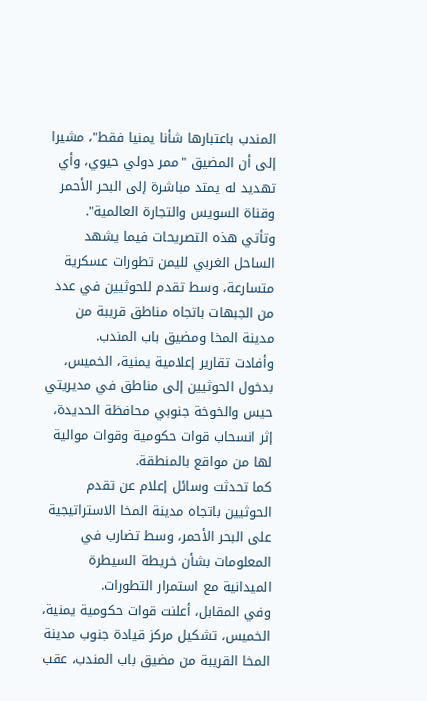المندب باعتبارها شأنا يمنيا فقط"، مشيرا إلى أن المضيق "ممر دولي حيوي، وأي تهديد له يمتد مباشرة إلى البحر الأحمر وقناة السويس والتجارة العالمية".
وتأتي هذه التصريحات فيما يشهد الساحل الغربي لليمن تطورات عسكرية متسارعة، وسط تقدم للحوثيين في عدد من الجبهات باتجاه مناطق قريبة من مدينة المخا ومضيق باب المندب.
وأفادت تقارير إعلامية يمنية، الخميس، بدخول الحوثيين إلى مناطق في مديريتي حيس والخوخة جنوبي محافظة الحديدة، إثر انسحاب قوات حكومية وقوات موالية لها من مواقع بالمنطقة.
كما تحدثت وسائل إعلام عن تقدم الحوثيين باتجاه مدينة المخا الاستراتيجية على البحر الأحمر، وسط تضارب في المعلومات بشأن خريطة السيطرة الميدانية مع استمرار التطورات.
وفي المقابل، أعلنت قوات حكومية يمنية، الخميس، تشكيل مركز قيادة جنوب مدينة المخا القريبة من مضيق باب المندب، عقب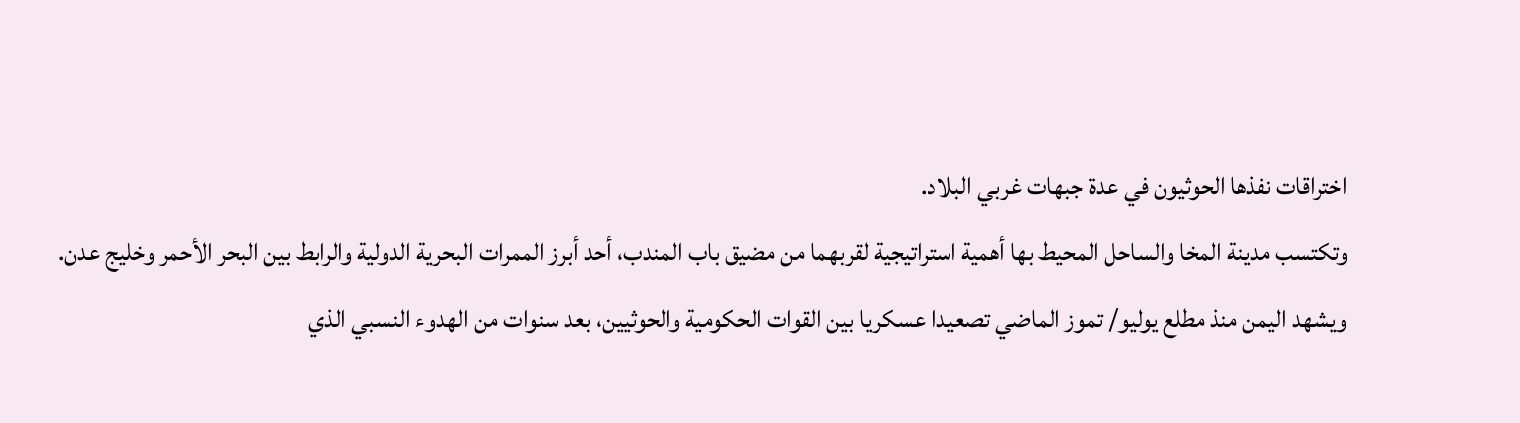اختراقات نفذها الحوثيون في عدة جبهات غربي البلاد.
وتكتسب مدينة المخا والساحل المحيط بها أهمية استراتيجية لقربهما من مضيق باب المندب، أحد أبرز الممرات البحرية الدولية والرابط بين البحر الأحمر وخليج عدن.
ويشهد اليمن منذ مطلع يوليو/ تموز الماضي تصعيدا عسكريا بين القوات الحكومية والحوثيين، بعد سنوات من الهدوء النسبي الذي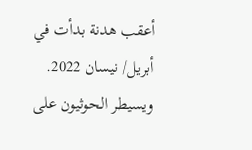أعقب هدنة بدأت في أبريل/ نيسان 2022.
ويسيطر الحوثيون على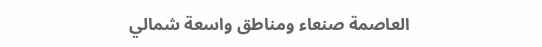العاصمة صنعاء ومناطق واسعة شمالي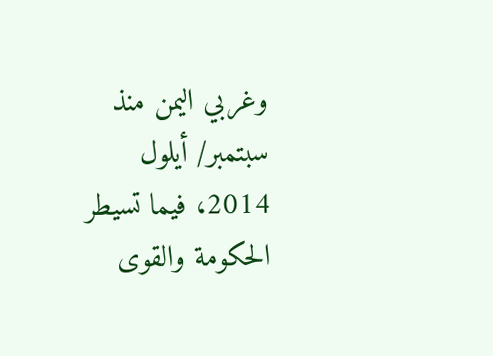وغربي اليمن منذ سبتمبر/ أيلول 2014، فيما تسيطر الحكومة والقوى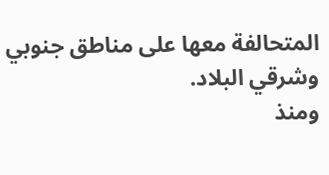المتحالفة معها على مناطق جنوبي وشرقي البلاد.
ومنذ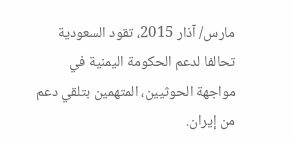مارس/ آذار 2015، تقود السعودية تحالفا لدعم الحكومة اليمنية في مواجهة الحوثيين، المتهمين بتلقي دعم من إيران.